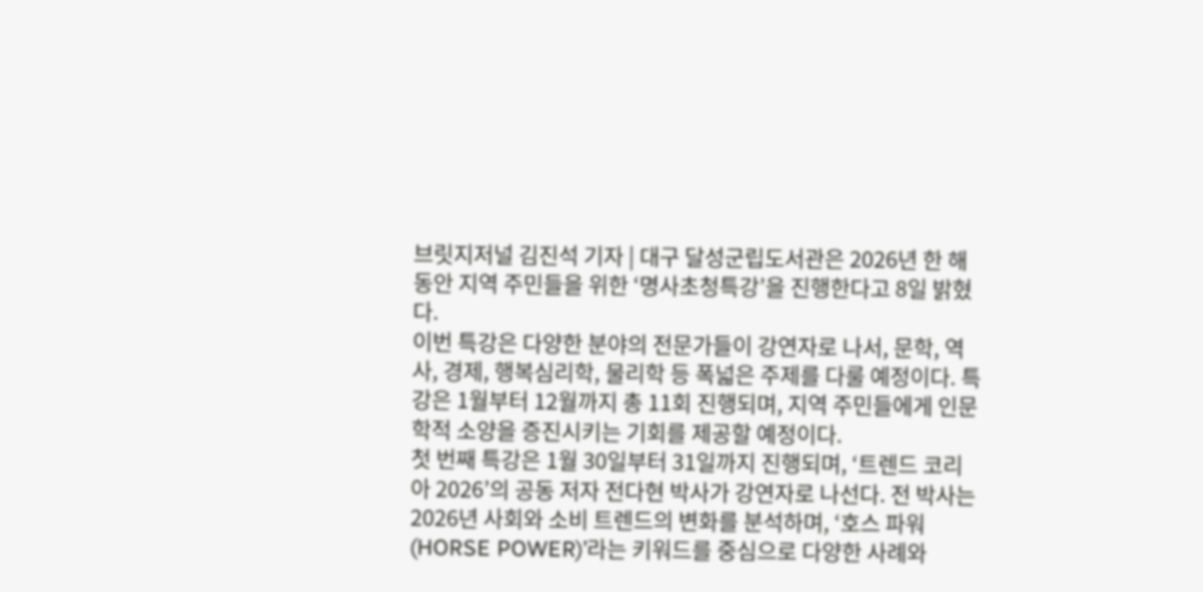브릿지저널 김진석 기자 | 대구 달성군립도서관은 2026년 한 해 동안 지역 주민들을 위한 ‘명사초청특강’을 진행한다고 8일 밝혔다.
이번 특강은 다양한 분야의 전문가들이 강연자로 나서, 문학, 역사, 경제, 행복심리학, 물리학 등 폭넓은 주제를 다룰 예정이다. 특강은 1월부터 12월까지 총 11회 진행되며, 지역 주민들에게 인문학적 소양을 증진시키는 기회를 제공할 예정이다.
첫 번째 특강은 1월 30일부터 31일까지 진행되며, ‘트렌드 코리아 2026’의 공동 저자 전다현 박사가 강연자로 나선다. 전 박사는 2026년 사회와 소비 트렌드의 변화를 분석하며, ‘호스 파워(HORSE POWER)’라는 키워드를 중심으로 다양한 사례와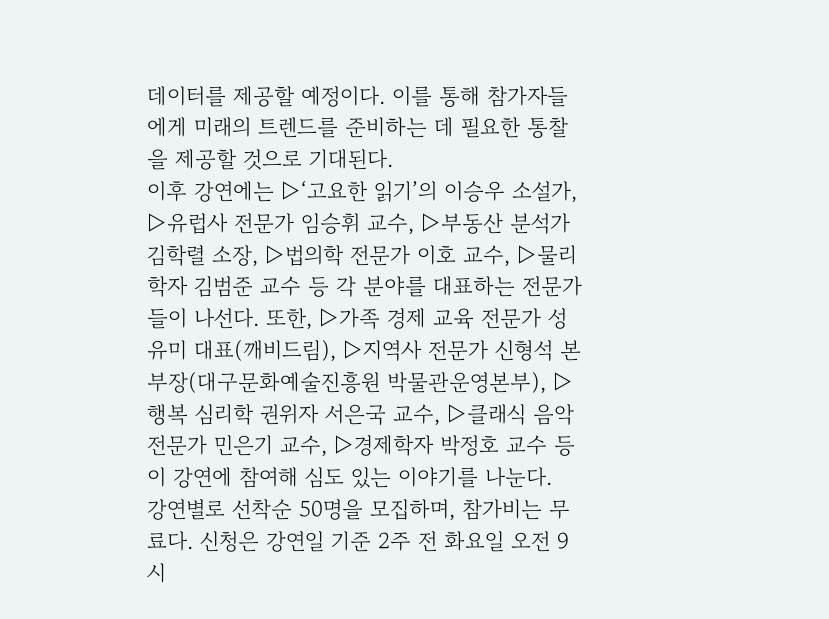데이터를 제공할 예정이다. 이를 통해 참가자들에게 미래의 트렌드를 준비하는 데 필요한 통찰을 제공할 것으로 기대된다.
이후 강연에는 ▷‘고요한 읽기’의 이승우 소설가, ▷유럽사 전문가 임승휘 교수, ▷부동산 분석가 김학렬 소장, ▷법의학 전문가 이호 교수, ▷물리학자 김범준 교수 등 각 분야를 대표하는 전문가들이 나선다. 또한, ▷가족 경제 교육 전문가 성유미 대표(깨비드림), ▷지역사 전문가 신형석 본부장(대구문화예술진흥원 박물관운영본부), ▷행복 심리학 권위자 서은국 교수, ▷클래식 음악 전문가 민은기 교수, ▷경제학자 박정호 교수 등이 강연에 참여해 심도 있는 이야기를 나눈다.
강연별로 선착순 50명을 모집하며, 참가비는 무료다. 신청은 강연일 기준 2주 전 화요일 오전 9시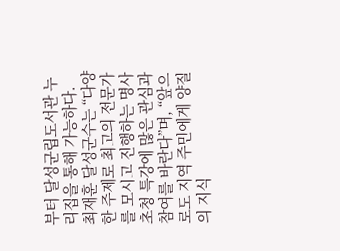부터 달성군립도서관 누리집을 통해 가능하다.
최재훈 달성군수는 “다양한 주제로 최고의 전문가를 모시고 진행하는 명사 초청 특강에 많은 관심과 참여를 바란다”며, “앞으로도 지역 주민에게 양질의 지식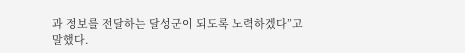과 정보를 전달하는 달성군이 되도록 노력하겠다”고 말했다.